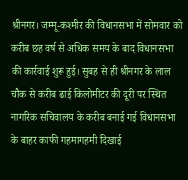श्रीनगर। जम्मू-कश्मीर की विधानसभा में सोमवार को करीब छह वर्ष से अधिक समय के बाद विधानसभा की कार्रवाई शुरू हुई। सुबह से ही श्रीनगर के लाल चौक से करीब ढाई किलोमीटर की दूरी पर स्थित नागरिक सचिवालय के करीब बनाई गई विधानसभा के बाहर काफी गहमागहमी दिखाई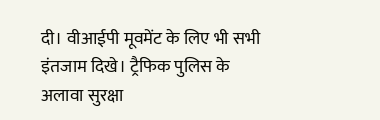दी। वीआईपी मूवमेंट के लिए भी सभी इंतजाम दिखे। ट्रैफिक पुलिस के अलावा सुरक्षा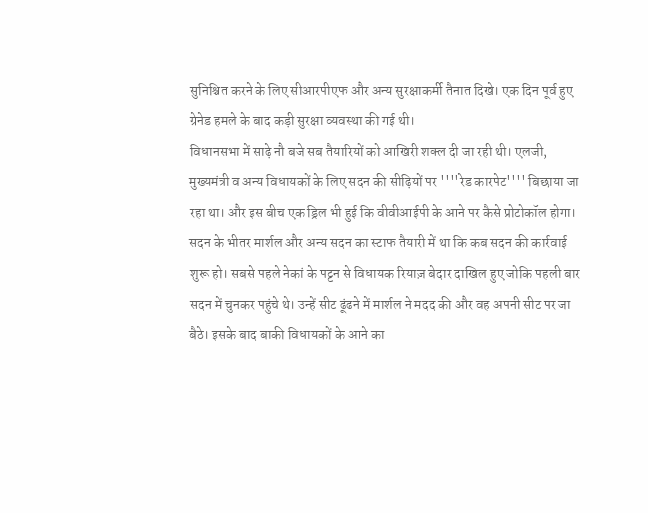सुनिश्चित करने के लिए सीआरपीएफ और अन्य सुरक्षाकर्मी तैनात दिखे। एक दिन पूर्व हुए ग्रेनेड हमले के बाद कड़ी सुरक्षा व्यवस्था की गई थी।
विधानसभा में साढ़े नौ बजे सब तैयारियों को आखिरी शक्ल दी जा रही थी। एलजी, मुख्यमंत्री व अन्य विधायकों के लिए सदन की सीढ़ियों पर ''''रेड कारपेट'''' बिछाया जा रहा था। और इस बीच एक ड्रिल भी हुई कि वीवीआईपी के आने पर कैसे प्रोटोकॉल होगा। सदन के भीतर मार्शल और अन्य सदन का स्टाफ तैयारी में था कि कब सदन की कार्रवाई शुरू हो। सबसे पहले नेकां के पट्टन से विधायक रियाज़ बेदार दाखिल हुए जोकि पहली बार सदन में चुनकर पहुंचे थे। उन्हें सीट ढूंढने में मार्शल ने मदद की और वह अपनी सीट पर जा बैठे। इसके बाद बाकी विधायकों के आने का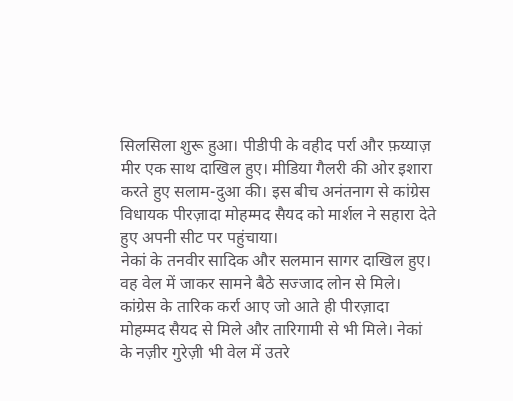सिलसिला शुरू हुआ। पीडीपी के वहीद पर्रा और फ़य्याज़ मीर एक साथ दाखिल हुए। मीडिया गैलरी की ओर इशारा करते हुए सलाम-दुआ की। इस बीच अनंतनाग से कांग्रेस विधायक पीरज़ादा मोहम्मद सैयद को मार्शल ने सहारा देते हुए अपनी सीट पर पहुंचाया।
नेकां के तनवीर सादिक और सलमान सागर दाखिल हुए। वह वेल में जाकर सामने बैठे सज्जाद लोन से मिले। कांग्रेस के तारिक कर्रा आए जो आते ही पीरज़ादा मोहम्मद सैयद से मिले और तारिगामी से भी मिले। नेकां के नज़ीर गुरेज़ी भी वेल में उतरे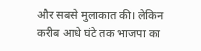और सबसे मुलाकात की। लेकिन करीब आधे घंटे तक भाजपा का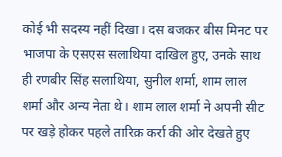कोई भी सदस्य नहीं दिखा। दस बजकर बीस मिनट पर भाजपा के एसएस सलाथिया दाखिल हुए, उनके साथ ही रणबीर सिंह सलाथिया, सुनील शर्मा, शाम लाल शर्मा और अन्य नेता थे। शाम लाल शर्मा ने अपनी सीट पर खड़े होकर पहले तारिक़ कर्रा की ओर देखते हुए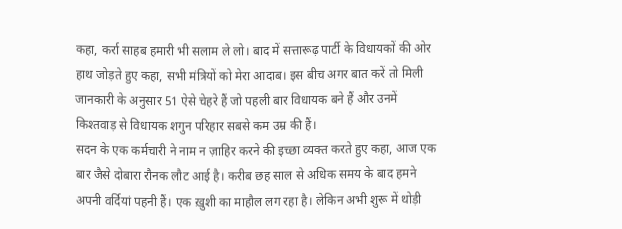कहा, कर्रा साहब हमारी भी सलाम ले लो। बाद में सत्तारूढ़ पार्टी के विधायकों की ओर हाथ जोड़ते हुए कहा, सभी मंत्रियों को मेरा आदाब। इस बीच अगर बात करें तो मिली जानकारी के अनुसार 51 ऐसे चेहरे हैं जो पहली बार विधायक बने हैं और उनमें किश्तवाड़ से विधायक शगुन परिहार सबसे कम उम्र की हैं।
सदन के एक कर्मचारी ने नाम न ज़ाहिर करने की इच्छा व्यक्त करते हुए कहा, आज एक बार जैसे दोबारा रौनक लौट आई है। करीब छह साल से अधिक समय के बाद हमने अपनी वर्दियां पहनी हैं। एक ख़ुशी का माहौल लग रहा है। लेकिन अभी शुरू में थोड़ी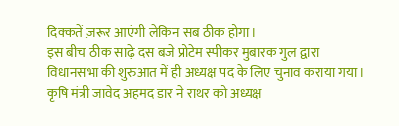दिक्कतें ज़रूर आएंगी लेकिन सब ठीक होगा।
इस बीच ठीक साढ़े दस बजे प्रोटेम स्पीकर मुबारक गुल द्वारा विधानसभा की शुरुआत में ही अध्यक्ष पद के लिए चुनाव कराया गया। कृषि मंत्री जावेद अहमद डार ने राथर को अध्यक्ष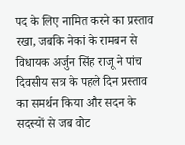पद के लिए नामित करने का प्रस्ताव रखा, जबकि नेकां के रामबन से विधायक अर्जुन सिंह राजू ने पांच दिवसीय सत्र के पहले दिन प्रस्ताव का समर्थन किया और सदन के सदस्यों से जब वोट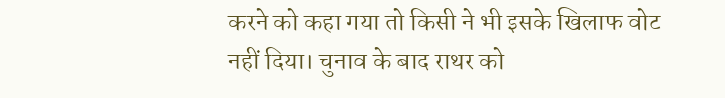करने को कहा गया तो किसी ने भी इसके खिलाफ वोट नहीं दिया। चुनाव के बाद राथर को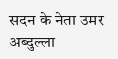सदन के नेता उमर अब्दुल्ला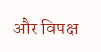और विपक्ष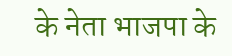के नेता भाजपा के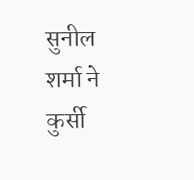सुनील शर्मा ने कुर्सी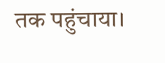तक पहुंचाया।